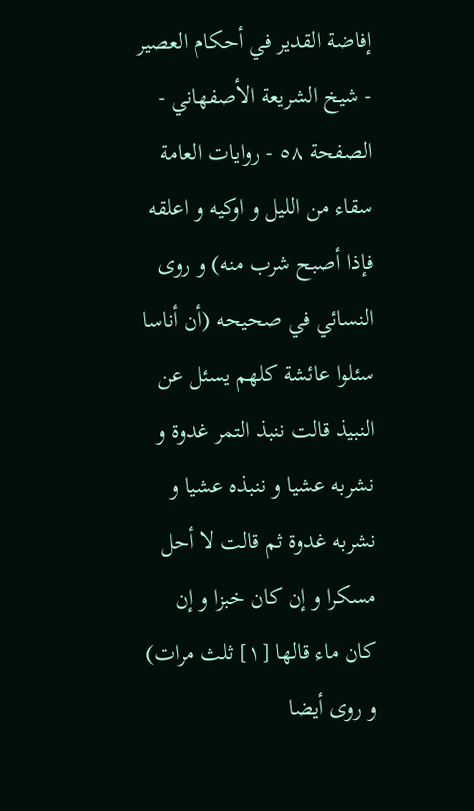إفاضة القدير في أحكام العصير - شيخ الشريعة الأصفهاني - الصفحة ٥٨ - روايات العامة
سقاء من الليل و اوكيه و اعلقه فإذا أصبح شرب منه) و روى النسائي في صحيحه (أن أناسا سئلوا عائشة كلهم يسئل عن النبيذ قالت ننبذ التمر غدوة و نشربه عشيا و ننبذه عشيا و نشربه غدوة ثم قالت لا أحل مسكرا و إن كان خبزا و إن كان ماء قالها [١] ثلث مرات) و روى أيضا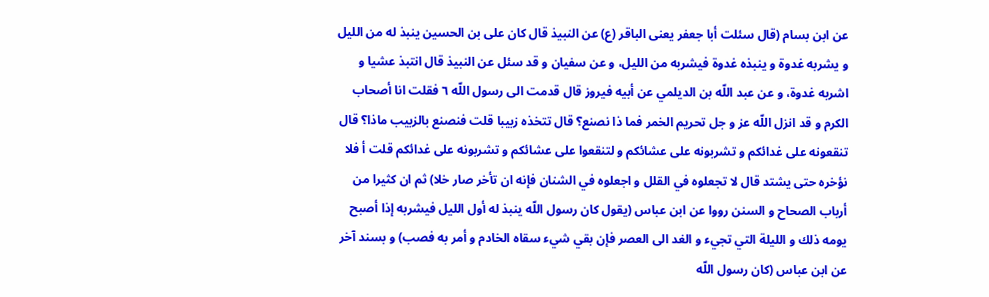عن ابن بسام (قال سئلت أبا جعفر يعنى الباقر (ع) عن النبيذ قال كان على بن الحسين ينبذ له من الليل و يشربه غدوة و ينبذه غدوة فيشربه من الليل، و عن سفيان و قد سئل عن النبيذ قال انتبذ عشيا و اشربه غدوة، و عن عبد اللّه بن الديلمي عن أبيه فيروز قال قدمت الى رسول اللّه ٦ فقلت انا أصحاب الكرم و قد انزل اللّه عز و جل تحريم الخمر فما ذا نصنع؟ قال تتخذه زبيبا قلت فنصنع بالزبيب ماذا؟ قال تنقعونه على غدائكم و تشربونه على عشائكم و لتنقعوا على عشائكم و تشربونه على غدائكم قلت أ فلا نؤخره حتى يشتد قال لا تجعلوه في القلل و اجعلوه في الشنان فإنه ان تأخر صار خلا) ثم ان كثيرا من أرباب الصحاح و السنن رووا عن ابن عباس (يقول كان رسول اللّه ينبذ له أول الليل فيشربه إذا أصبح يومه ذلك و الليلة التي تجيء و الغد الى العصر فإن بقي شيء سقاه الخادم و أمر به فصب) و بسند آخر عن ابن عباس (كان رسول اللّه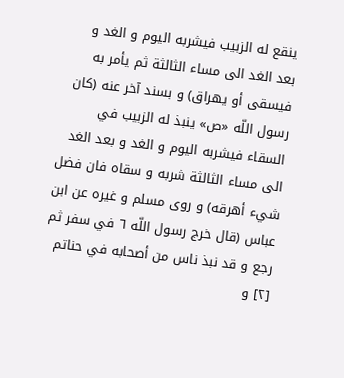ينقع له الزبيب فيشربه اليوم و الغد و بعد الغد الى مساء الثالثة ثم يأمر به فيسقى أو يهراق) و بسند آخر عنه (كان رسول اللّه «ص» ينبذ له الزبيب في السقاء فيشربه اليوم و الغد و بعد الغد الى مساء الثالثة شربه و سقاه فان فضل شيء أهرقه) و روى مسلم و غيره عن ابن عباس (قال خرج رسول اللّه ٦ في سفر ثم رجع و قد نبذ ناس من أصحابه في حناتم [٢] و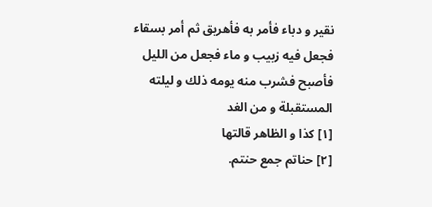نقير و دباء فأمر به فأهريق ثم أمر بسقاء فجعل فيه زبيب و ماء فجعل من الليل فأصبح فشرب منه يومه ذلك و ليلته المستقبلة و من الغد
[١] كذا و الظاهر قالتها
[٢] حناتم جمع حنتم.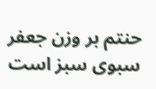حنتم بر وزن جعفر سبوى سبز است